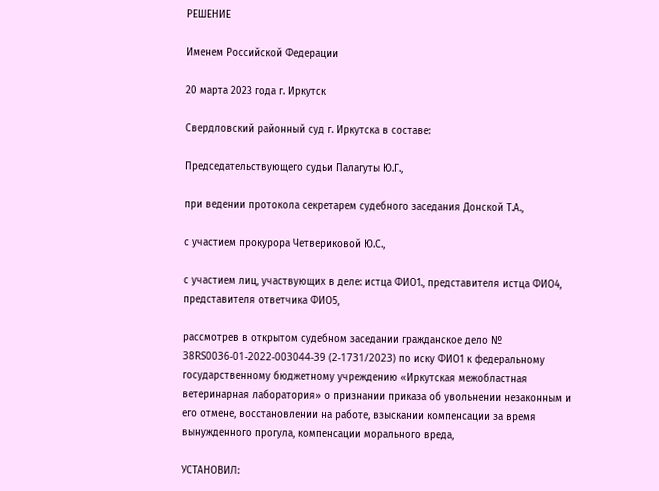РЕШЕНИЕ

Именем Российской Федерации

20 марта 2023 года г. Иркутск

Свердловский районный суд г. Иркутска в составе:

Председательствующего судьи Палагуты Ю.Г.,

при ведении протокола секретарем судебного заседания Донской Т.А.,

с участием прокурора Четвериковой Ю.С.,

с участием лиц, участвующих в деле: истца ФИО1., представителя истца ФИО4, представителя ответчика ФИО5,

рассмотрев в открытом судебном заседании гражданское дело № 38RS0036-01-2022-003044-39 (2-1731/2023) по иску ФИО1 к федеральному государственному бюджетному учреждению «Иркутская межобластная ветеринарная лаборатория» о признании приказа об увольнении незаконным и его отмене, восстановлении на работе, взыскании компенсации за время вынужденного прогула, компенсации морального вреда,

УСТАНОВИЛ: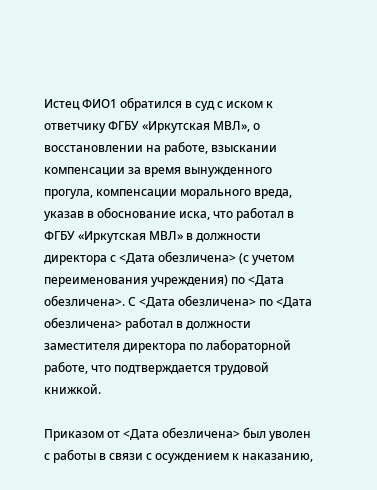Истец ФИО1 обратился в суд с иском к ответчику ФГБУ «Иркутская МВЛ», о восстановлении на работе, взыскании компенсации за время вынужденного прогула, компенсации морального вреда, указав в обоснование иска, что работал в ФГБУ «Иркутская МВЛ» в должности директора с <Дата обезличена> (с учетом переименования учреждения) по <Дата обезличена>. С <Дата обезличена> по <Дата обезличена> работал в должности заместителя директора по лабораторной работе, что подтверждается трудовой книжкой.

Приказом от <Дата обезличена> был уволен с работы в связи с осуждением к наказанию,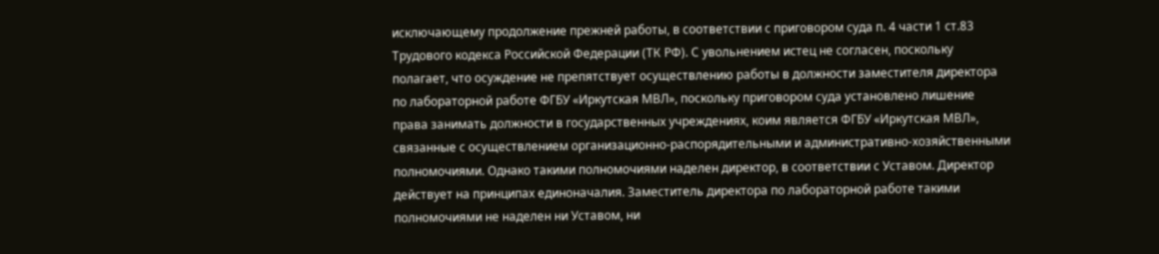исключающему продолжение прежней работы, в соответствии с приговором суда п. 4 части 1 ст.83 Трудового кодекса Российской Федерации (ТК РФ). С увольнением истец не согласен, поскольку полагает, что осуждение не препятствует осуществлению работы в должности заместителя директора по лабораторной работе ФГБУ «Иркутская МВЛ», поскольку приговором суда установлено лишение права занимать должности в государственных учреждениях, коим является ФГБУ «Иркутская МВЛ», связанные с осуществлением организационно-распорядительными и административно-хозяйственными полномочиями. Однако такими полномочиями наделен директор, в соответствии с Уставом. Директор действует на принципах единоначалия. Заместитель директора по лабораторной работе такими полномочиями не наделен ни Уставом, ни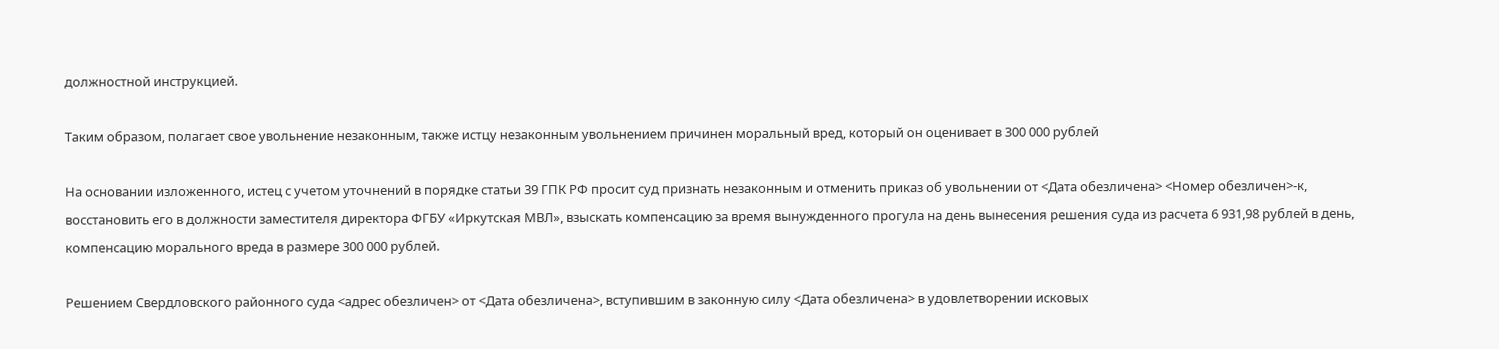должностной инструкцией.

Таким образом, полагает свое увольнение незаконным, также истцу незаконным увольнением причинен моральный вред, который он оценивает в 300 000 рублей

На основании изложенного, истец с учетом уточнений в порядке статьи 39 ГПК РФ просит суд признать незаконным и отменить приказ об увольнении от <Дата обезличена> <Номер обезличен>-к, восстановить его в должности заместителя директора ФГБУ «Иркутская МВЛ», взыскать компенсацию за время вынужденного прогула на день вынесения решения суда из расчета 6 931,98 рублей в день, компенсацию морального вреда в размере 300 000 рублей.

Решением Свердловского районного суда <адрес обезличен> от <Дата обезличена>, вступившим в законную силу <Дата обезличена> в удовлетворении исковых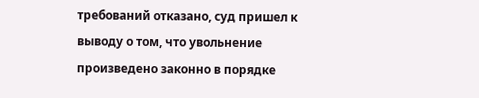требований отказано, суд пришел к выводу о том, что увольнение произведено законно в порядке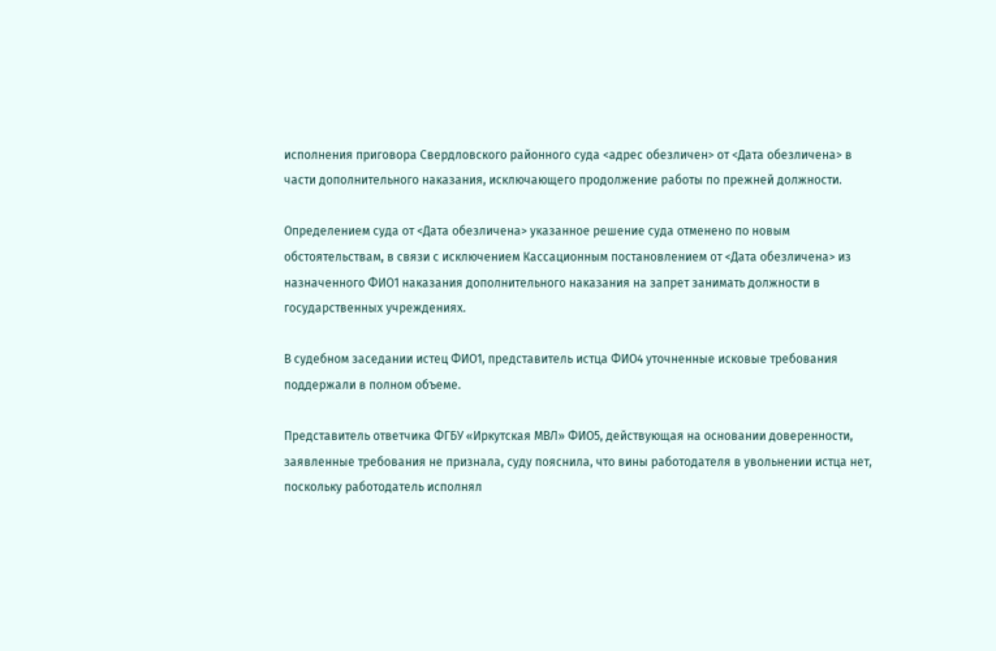исполнения приговора Свердловского районного суда <адрес обезличен> от <Дата обезличена> в части дополнительного наказания, исключающего продолжение работы по прежней должности.

Определением суда от <Дата обезличена> указанное решение суда отменено по новым обстоятельствам, в связи с исключением Кассационным постановлением от <Дата обезличена> из назначенного ФИО1 наказания дополнительного наказания на запрет занимать должности в государственных учреждениях.

В судебном заседании истец ФИО1, представитель истца ФИО4 уточненные исковые требования поддержали в полном объеме.

Представитель ответчика ФГБУ «Иркутская МВЛ» ФИО5, действующая на основании доверенности, заявленные требования не признала, суду пояснила, что вины работодателя в увольнении истца нет, поскольку работодатель исполнял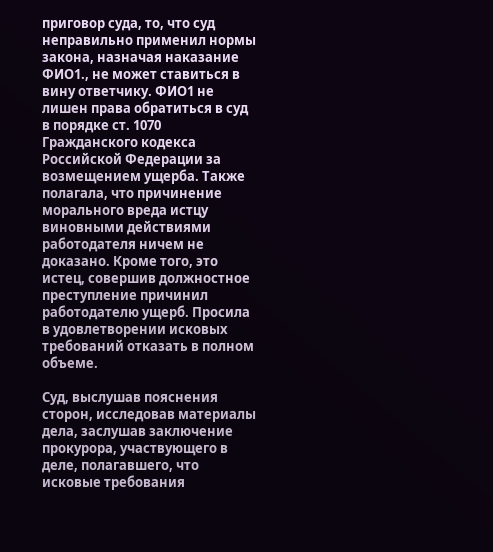приговор суда, то, что суд неправильно применил нормы закона, назначая наказание ФИО1., не может ставиться в вину ответчику. ФИО1 не лишен права обратиться в суд в порядке ст. 1070 Гражданского кодекса Российской Федерации за возмещением ущерба. Также полагала, что причинение морального вреда истцу виновными действиями работодателя ничем не доказано. Кроме того, это истец, совершив должностное преступление причинил работодателю ущерб. Просила в удовлетворении исковых требований отказать в полном объеме.

Суд, выслушав пояснения сторон, исследовав материалы дела, заслушав заключение прокурора, участвующего в деле, полагавшего, что исковые требования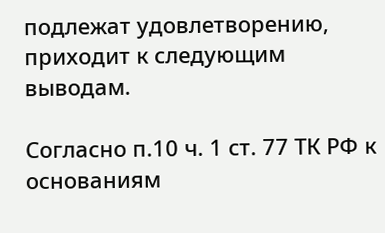подлежат удовлетворению, приходит к следующим выводам.

Согласно п.10 ч. 1 ст. 77 ТК РФ к основаниям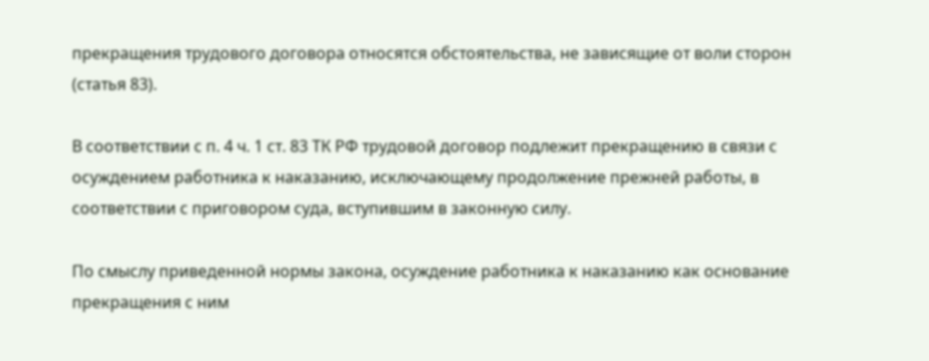прекращения трудового договора относятся обстоятельства, не зависящие от воли сторон (статья 83).

В соответствии с п. 4 ч. 1 ст. 83 ТК РФ трудовой договор подлежит прекращению в связи с осуждением работника к наказанию, исключающему продолжение прежней работы, в соответствии с приговором суда, вступившим в законную силу.

По смыслу приведенной нормы закона, осуждение работника к наказанию как основание прекращения с ним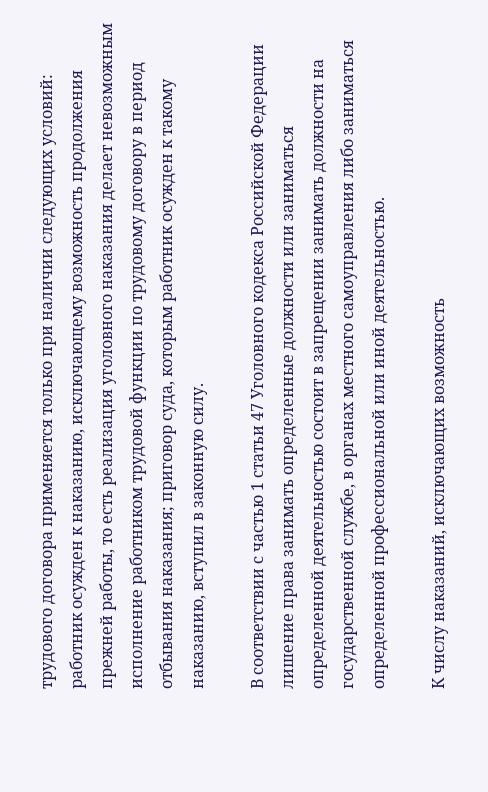трудового договора применяется только при наличии следующих условий: работник осужден к наказанию, исключающему возможность продолжения прежней работы, то есть реализация уголовного наказания делает невозможным исполнение работником трудовой функции по трудовому договору в период отбывания наказания; приговор суда, которым работник осужден к такому наказанию, вступил в законную силу.

В соответствии с частью 1 статьи 47 Уголовного кодекса Российской Федерации лишение права занимать определенные должности или заниматься определенной деятельностью состоит в запрещении занимать должности на государственной службе, в органах местного самоуправления либо заниматься определенной профессиональной или иной деятельностью.

К числу наказаний, исключающих возможность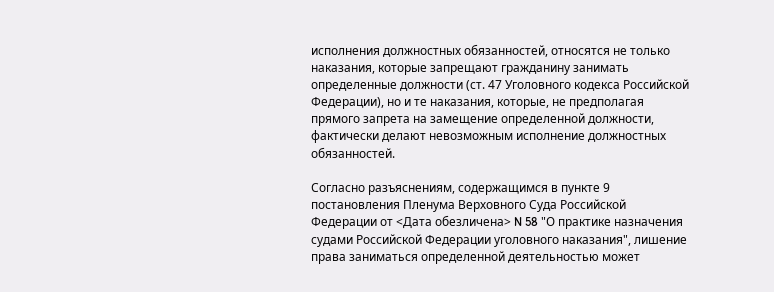исполнения должностных обязанностей, относятся не только наказания, которые запрещают гражданину занимать определенные должности (ст. 47 Уголовного кодекса Российской Федерации), но и те наказания, которые, не предполагая прямого запрета на замещение определенной должности, фактически делают невозможным исполнение должностных обязанностей.

Согласно разъяснениям, содержащимся в пункте 9 постановления Пленума Верховного Суда Российской Федерации от <Дата обезличена> N 58 "О практике назначения судами Российской Федерации уголовного наказания", лишение права заниматься определенной деятельностью может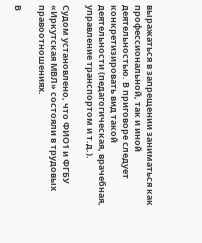выражаться в запрещении заниматься как профессиональной, так и иной деятельностью. В приговоре следует конкретизировать вид такой деятельности (педагогическая, врачебная, управление транспортом и т.д.).

Судом установлено, что ФИО1 и ФГБУ «Иркутская МВЛ» состояли в трудовых правоотношениях.

В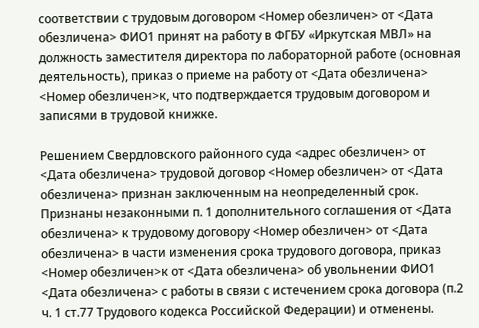соответствии с трудовым договором <Номер обезличен> от <Дата обезличена> ФИО1 принят на работу в ФГБУ «Иркутская МВЛ» на должность заместителя директора по лабораторной работе (основная деятельность), приказ о приеме на работу от <Дата обезличена> <Номер обезличен>к, что подтверждается трудовым договором и записями в трудовой книжке.

Решением Свердловского районного суда <адрес обезличен> от <Дата обезличена> трудовой договор <Номер обезличен> от <Дата обезличена> признан заключенным на неопределенный срок. Признаны незаконными п. 1 дополнительного соглашения от <Дата обезличена> к трудовому договору <Номер обезличен> от <Дата обезличена> в части изменения срока трудового договора, приказ <Номер обезличен>к от <Дата обезличена> об увольнении ФИО1 <Дата обезличена> с работы в связи с истечением срока договора (п.2 ч. 1 ст.77 Трудового кодекса Российской Федерации) и отменены.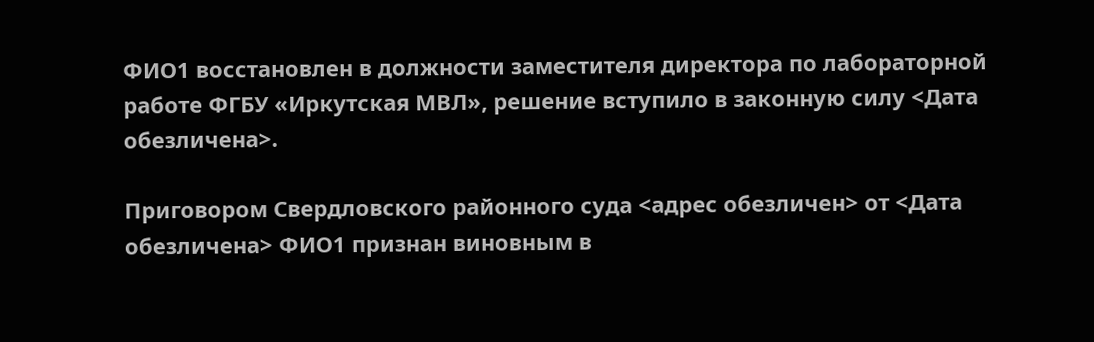ФИО1 восстановлен в должности заместителя директора по лабораторной работе ФГБУ «Иркутская МВЛ», решение вступило в законную силу <Дата обезличена>.

Приговором Свердловского районного суда <адрес обезличен> от <Дата обезличена> ФИО1 признан виновным в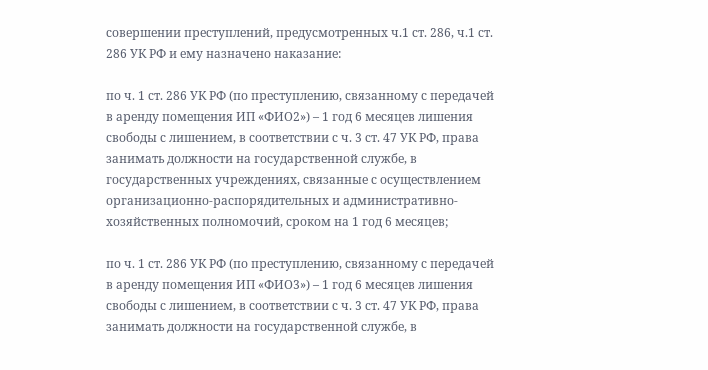совершении преступлений, предусмотренных ч.1 ст. 286, ч.1 ст. 286 УК РФ и ему назначено наказание:

по ч. 1 ст. 286 УК РФ (по преступлению, связанному с передачей в аренду помещения ИП «ФИО2») – 1 год 6 месяцев лишения свободы с лишением, в соответствии с ч. 3 ст. 47 УК РФ, права занимать должности на государственной службе, в государственных учреждениях, связанные с осуществлением организационно-распорядительных и административно- хозяйственных полномочий, сроком на 1 год 6 месяцев;

по ч. 1 ст. 286 УК РФ (по преступлению, связанному с передачей в аренду помещения ИП «ФИО3») – 1 год 6 месяцев лишения свободы с лишением, в соответствии с ч. 3 ст. 47 УК РФ, права занимать должности на государственной службе, в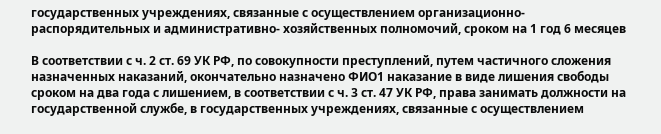государственных учреждениях, связанные с осуществлением организационно-распорядительных и административно- хозяйственных полномочий, сроком на 1 год 6 месяцев

В соответствии с ч. 2 ст. 69 УК РФ, по совокупности преступлений, путем частичного сложения назначенных наказаний, окончательно назначено ФИО1 наказание в виде лишения свободы сроком на два года с лишением, в соответствии с ч. 3 ст. 47 УК РФ, права занимать должности на государственной службе, в государственных учреждениях, связанные с осуществлением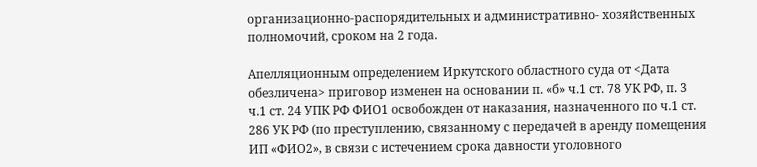организационно-распорядительных и административно- хозяйственных полномочий, сроком на 2 года.

Апелляционным определением Иркутского областного суда от <Дата обезличена> приговор изменен на основании п. «б» ч.1 ст. 78 УК РФ, п. 3 ч.1 ст. 24 УПК РФ ФИО1 освобожден от наказания, назначенного по ч.1 ст. 286 УК РФ (по преступлению, связанному с передачей в аренду помещения ИП «ФИО2», в связи с истечением срока давности уголовного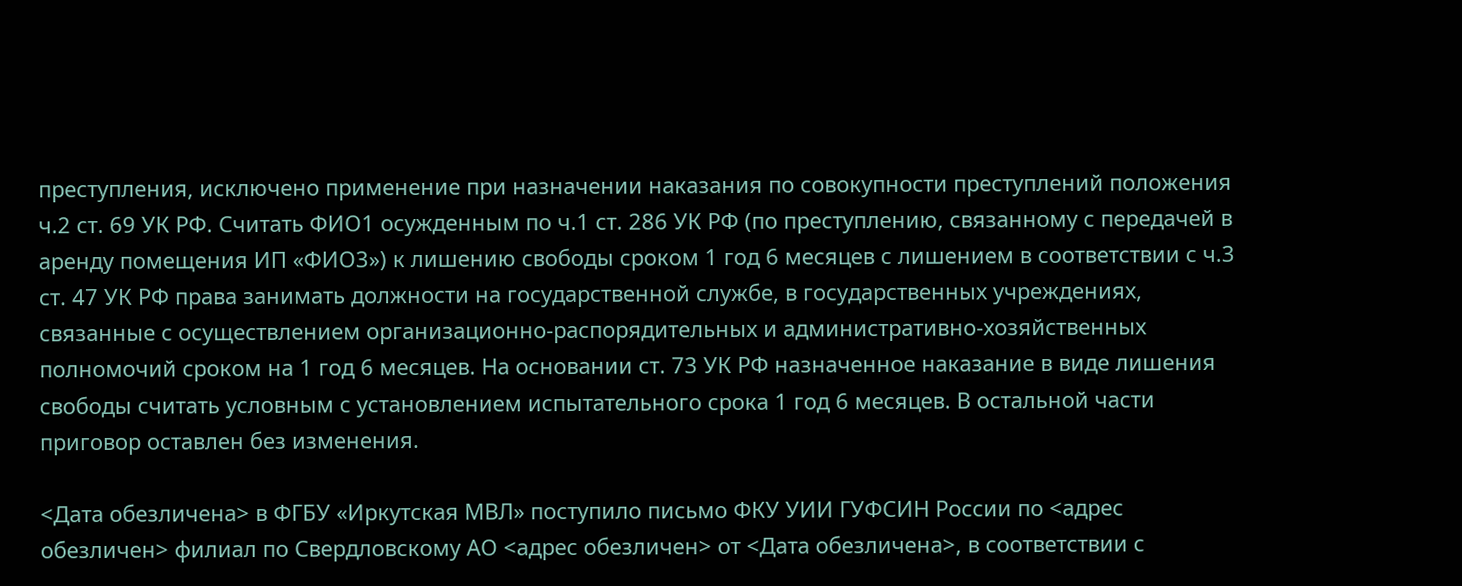преступления, исключено применение при назначении наказания по совокупности преступлений положения ч.2 ст. 69 УК РФ. Считать ФИО1 осужденным по ч.1 ст. 286 УК РФ (по преступлению, связанному с передачей в аренду помещения ИП «ФИО3») к лишению свободы сроком 1 год 6 месяцев с лишением в соответствии с ч.3 ст. 47 УК РФ права занимать должности на государственной службе, в государственных учреждениях, связанные с осуществлением организационно-распорядительных и административно-хозяйственных полномочий сроком на 1 год 6 месяцев. На основании ст. 73 УК РФ назначенное наказание в виде лишения свободы считать условным с установлением испытательного срока 1 год 6 месяцев. В остальной части приговор оставлен без изменения.

<Дата обезличена> в ФГБУ «Иркутская МВЛ» поступило письмо ФКУ УИИ ГУФСИН России по <адрес обезличен> филиал по Свердловскому АО <адрес обезличен> от <Дата обезличена>, в соответствии с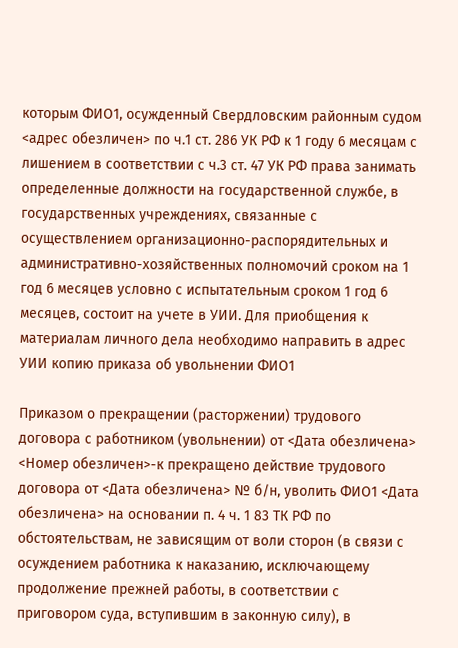которым ФИО1, осужденный Свердловским районным судом <адрес обезличен> по ч.1 ст. 286 УК РФ к 1 году 6 месяцам с лишением в соответствии с ч.3 ст. 47 УК РФ права занимать определенные должности на государственной службе, в государственных учреждениях, связанные с осуществлением организационно-распорядительных и административно-хозяйственных полномочий сроком на 1 год 6 месяцев условно с испытательным сроком 1 год 6 месяцев, состоит на учете в УИИ. Для приобщения к материалам личного дела необходимо направить в адрес УИИ копию приказа об увольнении ФИО1

Приказом о прекращении (расторжении) трудового договора с работником (увольнении) от <Дата обезличена> <Номер обезличен>-к прекращено действие трудового договора от <Дата обезличена> № б/н, уволить ФИО1 <Дата обезличена> на основании п. 4 ч. 1 83 ТК РФ по обстоятельствам, не зависящим от воли сторон (в связи с осуждением работника к наказанию, исключающему продолжение прежней работы, в соответствии с приговором суда, вступившим в законную силу), в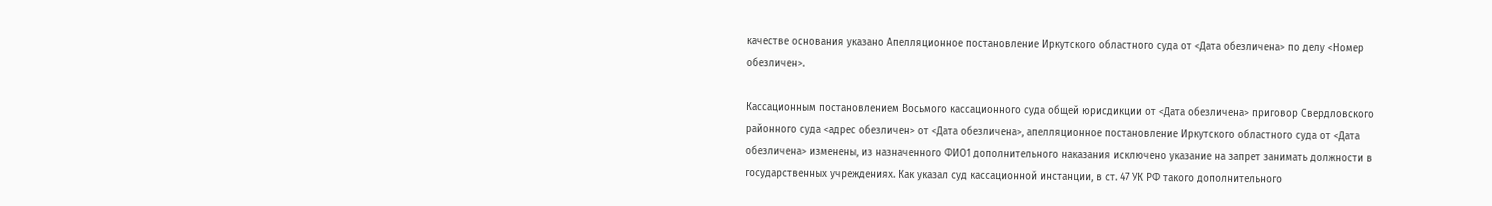качестве основания указано Апелляционное постановление Иркутского областного суда от <Дата обезличена> по делу <Номер обезличен>.

Кассационным постановлением Восьмого кассационного суда общей юрисдикции от <Дата обезличена> приговор Свердловского районного суда <адрес обезличен> от <Дата обезличена>, апелляционное постановление Иркутского областного суда от <Дата обезличена> изменены, из назначенного ФИО1 дополнительного наказания исключено указание на запрет занимать должности в государственных учреждениях. Как указал суд кассационной инстанции, в ст. 47 УК РФ такого дополнительного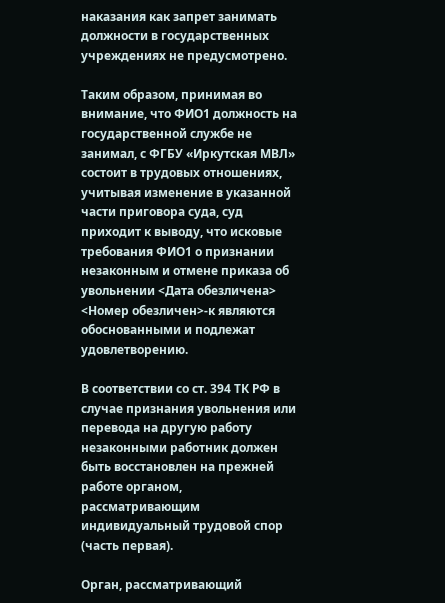наказания как запрет занимать должности в государственных учреждениях не предусмотрено.

Таким образом, принимая во внимание, что ФИО1 должность на государственной службе не занимал, с ФГБУ «Иркутская МВЛ» состоит в трудовых отношениях, учитывая изменение в указанной части приговора суда, суд приходит к выводу, что исковые требования ФИО1 о признании незаконным и отмене приказа об увольнении <Дата обезличена> <Номер обезличен>-к являются обоснованными и подлежат удовлетворению.

В соответствии со ст. 394 ТК РФ в случае признания увольнения или перевода на другую работу незаконными работник должен быть восстановлен на прежней работе органом, рассматривающим индивидуальный трудовой спор (часть первая).

Орган, рассматривающий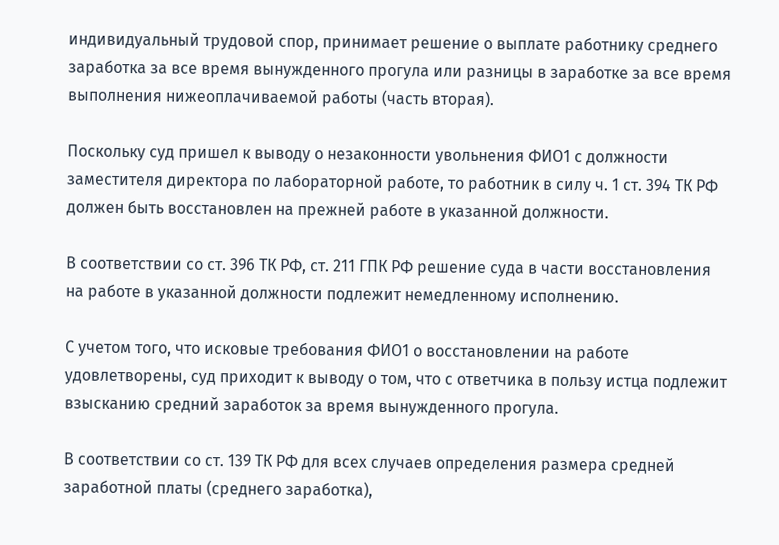индивидуальный трудовой спор, принимает решение о выплате работнику среднего заработка за все время вынужденного прогула или разницы в заработке за все время выполнения нижеоплачиваемой работы (часть вторая).

Поскольку суд пришел к выводу о незаконности увольнения ФИО1 с должности заместителя директора по лабораторной работе, то работник в силу ч. 1 ст. 394 ТК РФ должен быть восстановлен на прежней работе в указанной должности.

В соответствии со ст. 396 ТК РФ, ст. 211 ГПК РФ решение суда в части восстановления на работе в указанной должности подлежит немедленному исполнению.

С учетом того, что исковые требования ФИО1 о восстановлении на работе удовлетворены, суд приходит к выводу о том, что с ответчика в пользу истца подлежит взысканию средний заработок за время вынужденного прогула.

В соответствии со ст. 139 ТК РФ для всех случаев определения размера средней заработной платы (среднего заработка),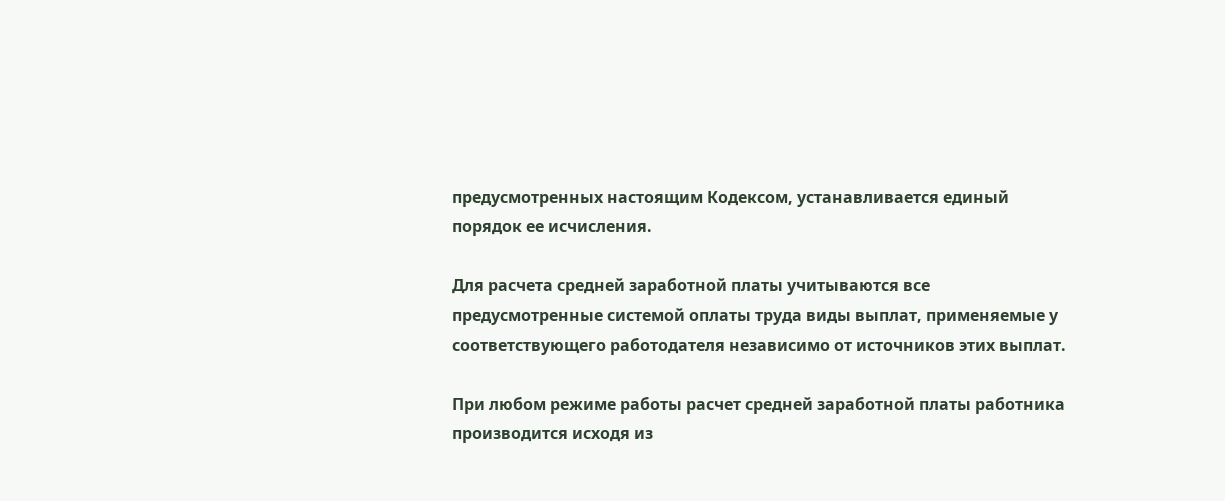предусмотренных настоящим Кодексом, устанавливается единый порядок ее исчисления.

Для расчета средней заработной платы учитываются все предусмотренные системой оплаты труда виды выплат, применяемые у соответствующего работодателя независимо от источников этих выплат.

При любом режиме работы расчет средней заработной платы работника производится исходя из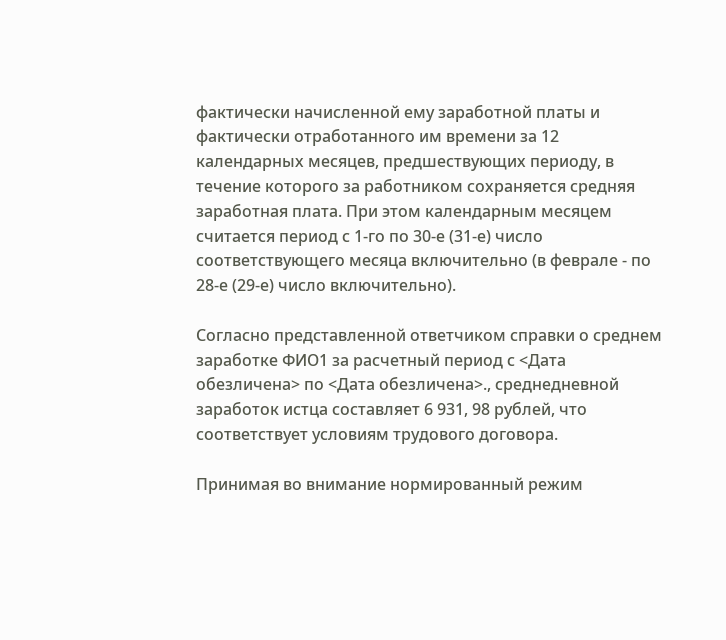фактически начисленной ему заработной платы и фактически отработанного им времени за 12 календарных месяцев, предшествующих периоду, в течение которого за работником сохраняется средняя заработная плата. При этом календарным месяцем считается период с 1-го по 30-е (31-е) число соответствующего месяца включительно (в феврале - по 28-е (29-е) число включительно).

Согласно представленной ответчиком справки о среднем заработке ФИО1 за расчетный период с <Дата обезличена> по <Дата обезличена>., среднедневной заработок истца составляет 6 931, 98 рублей, что соответствует условиям трудового договора.

Принимая во внимание нормированный режим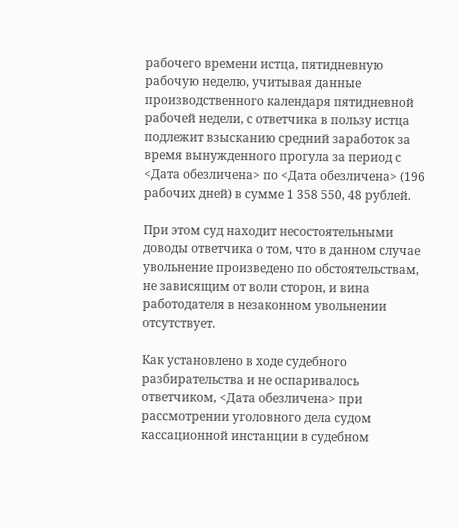рабочего времени истца, пятидневную рабочую неделю, учитывая данные производственного календаря пятидневной рабочей недели, с ответчика в пользу истца подлежит взысканию средний заработок за время вынужденного прогула за период с <Дата обезличена> по <Дата обезличена> (196 рабочих дней) в сумме 1 358 550, 48 рублей.

При этом суд находит несостоятельными доводы ответчика о том, что в данном случае увольнение произведено по обстоятельствам, не зависящим от воли сторон, и вина работодателя в незаконном увольнении отсутствует.

Как установлено в ходе судебного разбирательства и не оспаривалось ответчиком, <Дата обезличена> при рассмотрении уголовного дела судом кассационной инстанции в судебном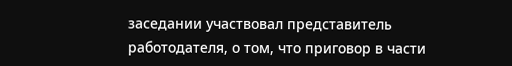заседании участвовал представитель работодателя, о том, что приговор в части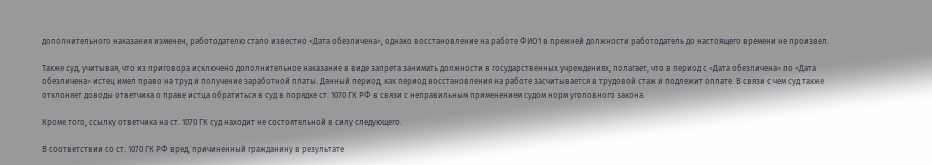дополнительного наказания изменен, работодателю стало известно <Дата обезличена>, однако восстановление на работе ФИО1 в прежней должности работодатель до настоящего времени не произвел.

Также суд, учитывая, что из приговора исключено дополнительное наказание в виде запрета занимать должности в государственных учреждениях, полагает, что в период с <Дата обезличена> по <Дата обезличена> истец имел право на труд и получение заработной платы. Данный период, как период восстановления на работе засчитывается в трудовой стаж и подлежит оплате. В связи с чем суд также отклоняет доводы ответчика о праве истца обратиться в суд в порядке ст. 1070 ГК РФ в связи с неправильным применением судом норм уголовного закона.

Кроме того, ссылку ответчика на ст. 1070 ГК суд находит не состоятельной в силу следующего.

В соответствии со ст. 1070 ГК РФ вред, причиненный гражданину в результате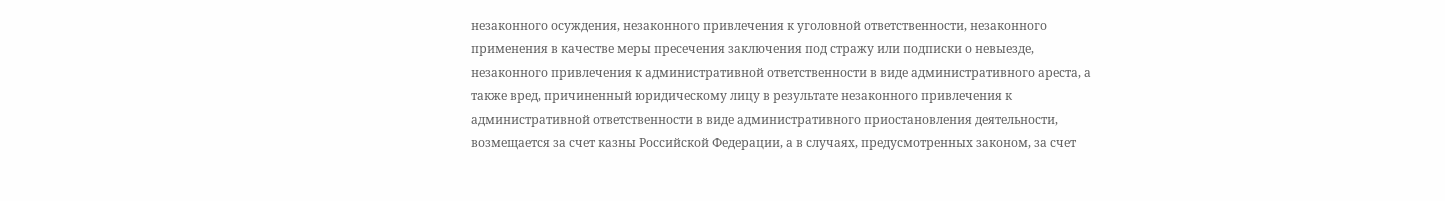незаконного осуждения, незаконного привлечения к уголовной ответственности, незаконного применения в качестве меры пресечения заключения под стражу или подписки о невыезде, незаконного привлечения к административной ответственности в виде административного ареста, а также вред, причиненный юридическому лицу в результате незаконного привлечения к административной ответственности в виде административного приостановления деятельности, возмещается за счет казны Российской Федерации, а в случаях, предусмотренных законом, за счет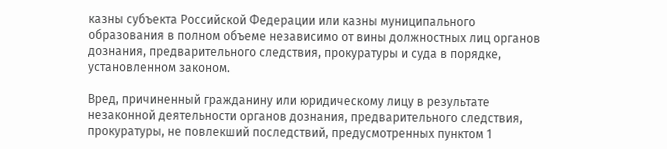казны субъекта Российской Федерации или казны муниципального образования в полном объеме независимо от вины должностных лиц органов дознания, предварительного следствия, прокуратуры и суда в порядке, установленном законом.

Вред, причиненный гражданину или юридическому лицу в результате незаконной деятельности органов дознания, предварительного следствия, прокуратуры, не повлекший последствий, предусмотренных пунктом 1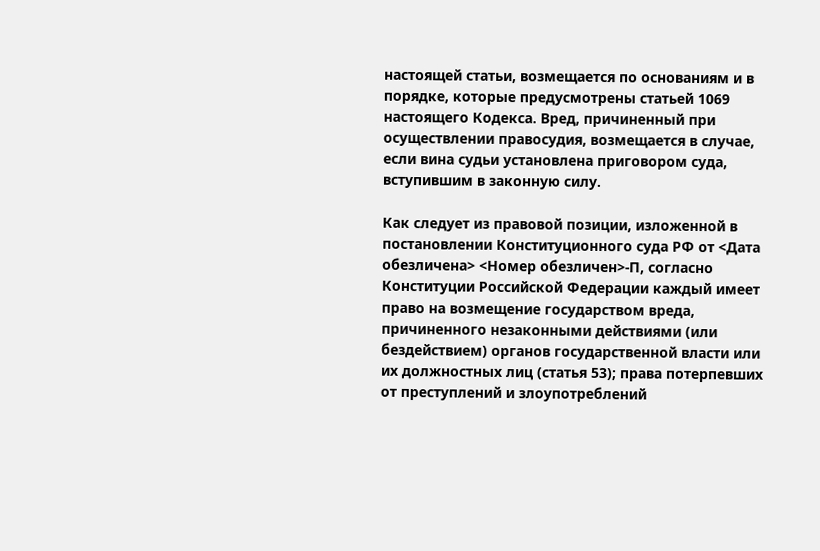настоящей статьи, возмещается по основаниям и в порядке, которые предусмотрены статьей 1069 настоящего Кодекса. Вред, причиненный при осуществлении правосудия, возмещается в случае, если вина судьи установлена приговором суда, вступившим в законную силу.

Как следует из правовой позиции, изложенной в постановлении Конституционного суда РФ от <Дата обезличена> <Номер обезличен>-П, согласно Конституции Российской Федерации каждый имеет право на возмещение государством вреда, причиненного незаконными действиями (или бездействием) органов государственной власти или их должностных лиц (статья 53); права потерпевших от преступлений и злоупотреблений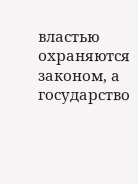властью охраняются законом, а государство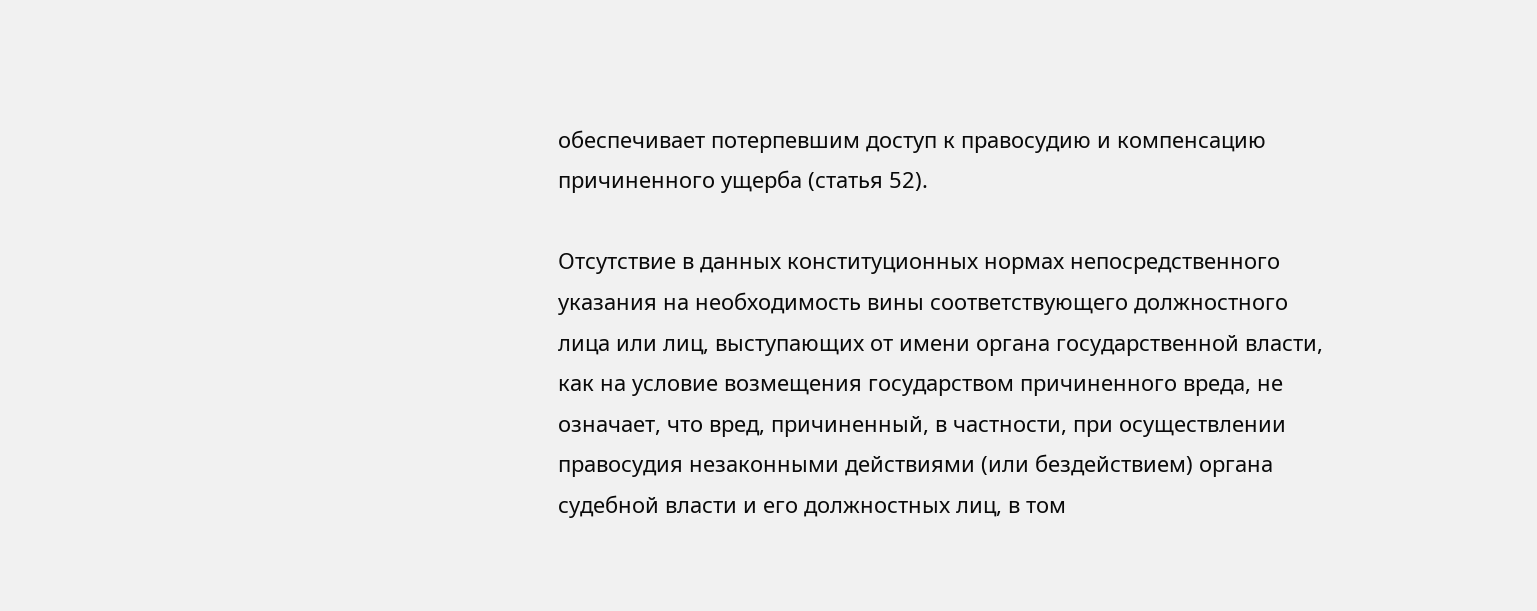обеспечивает потерпевшим доступ к правосудию и компенсацию причиненного ущерба (статья 52).

Отсутствие в данных конституционных нормах непосредственного указания на необходимость вины соответствующего должностного лица или лиц, выступающих от имени органа государственной власти, как на условие возмещения государством причиненного вреда, не означает, что вред, причиненный, в частности, при осуществлении правосудия незаконными действиями (или бездействием) органа судебной власти и его должностных лиц, в том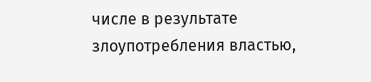числе в результате злоупотребления властью,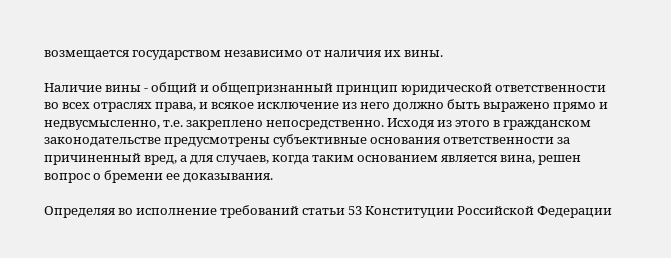возмещается государством независимо от наличия их вины.

Наличие вины - общий и общепризнанный принцип юридической ответственности во всех отраслях права, и всякое исключение из него должно быть выражено прямо и недвусмысленно, т.е. закреплено непосредственно. Исходя из этого в гражданском законодательстве предусмотрены субъективные основания ответственности за причиненный вред, а для случаев, когда таким основанием является вина, решен вопрос о бремени ее доказывания.

Определяя во исполнение требований статьи 53 Конституции Российской Федерации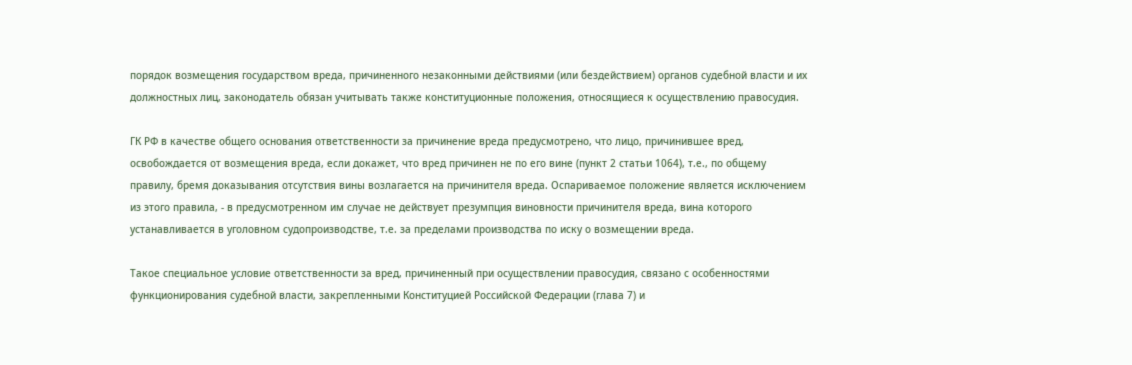порядок возмещения государством вреда, причиненного незаконными действиями (или бездействием) органов судебной власти и их должностных лиц, законодатель обязан учитывать также конституционные положения, относящиеся к осуществлению правосудия.

ГК РФ в качестве общего основания ответственности за причинение вреда предусмотрено, что лицо, причинившее вред, освобождается от возмещения вреда, если докажет, что вред причинен не по его вине (пункт 2 статьи 1064), т.е., по общему правилу, бремя доказывания отсутствия вины возлагается на причинителя вреда. Оспариваемое положение является исключением из этого правила, - в предусмотренном им случае не действует презумпция виновности причинителя вреда, вина которого устанавливается в уголовном судопроизводстве, т.е. за пределами производства по иску о возмещении вреда.

Такое специальное условие ответственности за вред, причиненный при осуществлении правосудия, связано с особенностями функционирования судебной власти, закрепленными Конституцией Российской Федерации (глава 7) и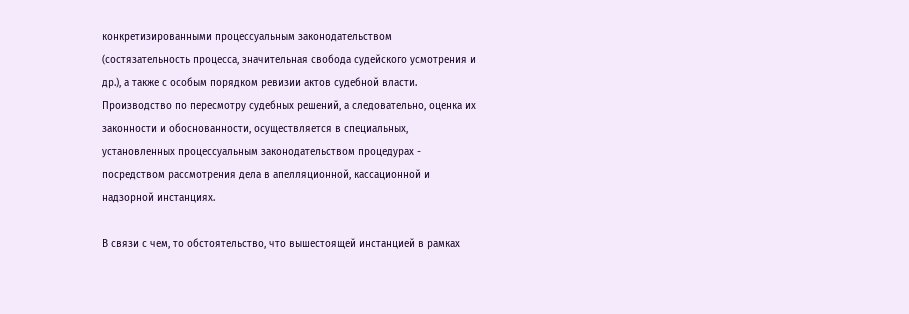конкретизированными процессуальным законодательством (состязательность процесса, значительная свобода судейского усмотрения и др.), а также с особым порядком ревизии актов судебной власти. Производство по пересмотру судебных решений, а следовательно, оценка их законности и обоснованности, осуществляется в специальных, установленных процессуальным законодательством процедурах - посредством рассмотрения дела в апелляционной, кассационной и надзорной инстанциях.

В связи с чем, то обстоятельство, что вышестоящей инстанцией в рамках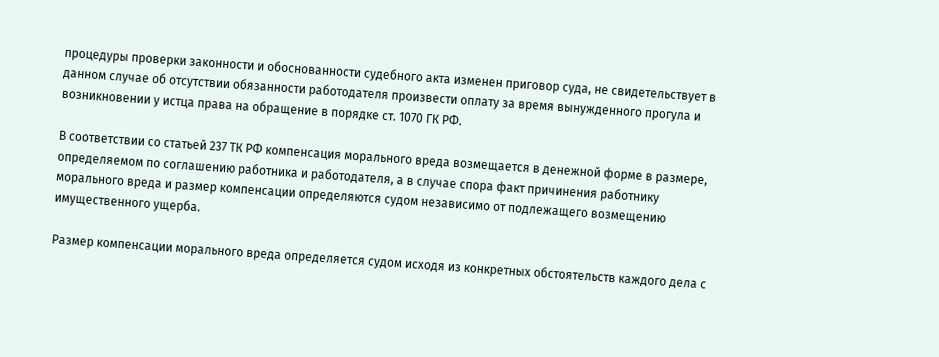процедуры проверки законности и обоснованности судебного акта изменен приговор суда, не свидетельствует в данном случае об отсутствии обязанности работодателя произвести оплату за время вынужденного прогула и возникновении у истца права на обращение в порядке ст. 1070 ГК РФ.

В соответствии со статьей 237 ТК РФ компенсация морального вреда возмещается в денежной форме в размере, определяемом по соглашению работника и работодателя, а в случае спора факт причинения работнику морального вреда и размер компенсации определяются судом независимо от подлежащего возмещению имущественного ущерба.

Размер компенсации морального вреда определяется судом исходя из конкретных обстоятельств каждого дела с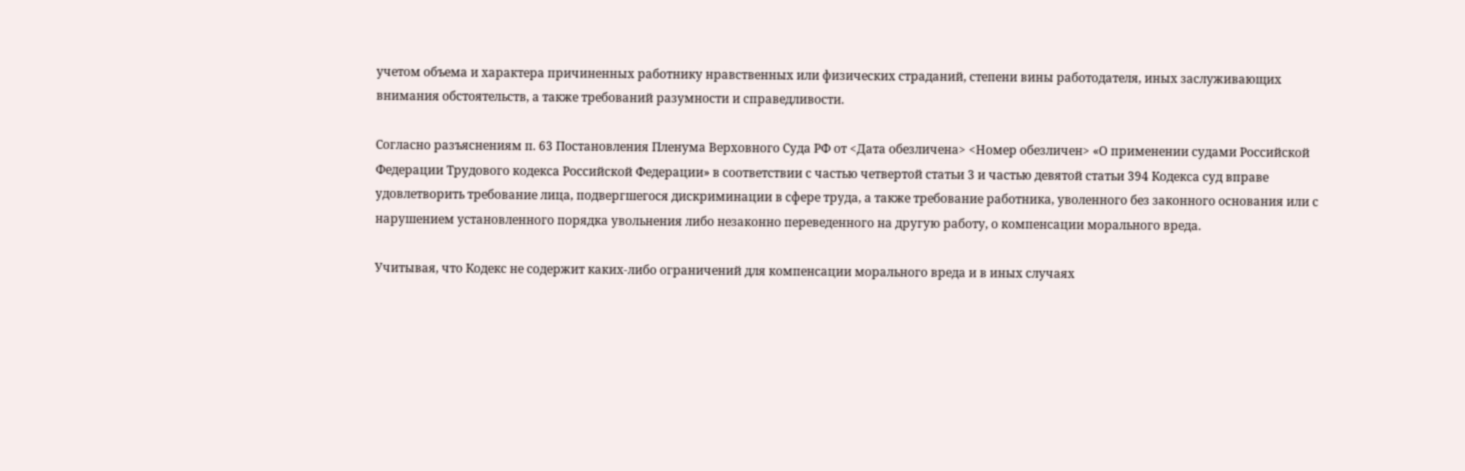учетом объема и характера причиненных работнику нравственных или физических страданий, степени вины работодателя, иных заслуживающих внимания обстоятельств, а также требований разумности и справедливости.

Согласно разъяснениям п. 63 Постановления Пленума Верховного Суда РФ от <Дата обезличена> <Номер обезличен> «О применении судами Российской Федерации Трудового кодекса Российской Федерации» в соответствии с частью четвертой статьи 3 и частью девятой статьи 394 Кодекса суд вправе удовлетворить требование лица, подвергшегося дискриминации в сфере труда, а также требование работника, уволенного без законного основания или с нарушением установленного порядка увольнения либо незаконно переведенного на другую работу, о компенсации морального вреда.

Учитывая, что Кодекс не содержит каких-либо ограничений для компенсации морального вреда и в иных случаях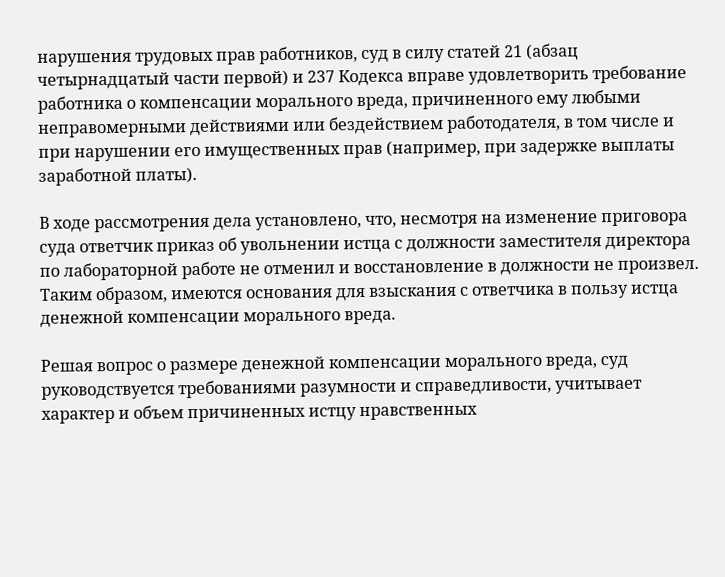нарушения трудовых прав работников, суд в силу статей 21 (абзац четырнадцатый части первой) и 237 Кодекса вправе удовлетворить требование работника о компенсации морального вреда, причиненного ему любыми неправомерными действиями или бездействием работодателя, в том числе и при нарушении его имущественных прав (например, при задержке выплаты заработной платы).

В ходе рассмотрения дела установлено, что, несмотря на изменение приговора суда ответчик приказ об увольнении истца с должности заместителя директора по лабораторной работе не отменил и восстановление в должности не произвел. Таким образом, имеются основания для взыскания с ответчика в пользу истца денежной компенсации морального вреда.

Решая вопрос о размере денежной компенсации морального вреда, суд руководствуется требованиями разумности и справедливости, учитывает характер и объем причиненных истцу нравственных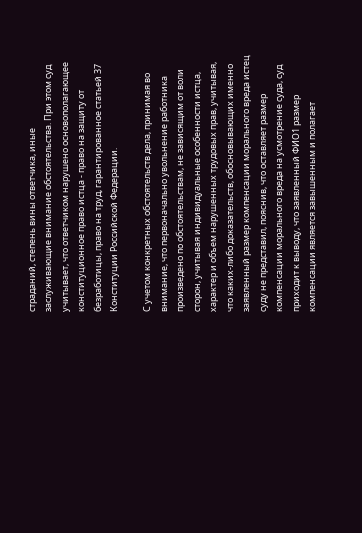страданий, степень вины ответчика, иные заслуживающие внимание обстоятельства. При этом суд учитывает, что ответчиком нарушено основополагающее конституционное право истца - право на защиту от безработицы, право на труд, гарантированное статьей 37 Конституции Российской Федерации.

С учетом конкретных обстоятельств дела, принимая во внимание, что первоначально увольнение работника произведено по обстоятельствам, не зависящим от воли сторон, учитывая индивидуальные особенности истца, характер и объем нарушенных трудовых прав, учитывая, что каких-либо доказательств, обосновывающих именно заявленный размер компенсации морального вреда истец суду не представил, пояснив, что оставляет размер компенсации морального вреда на усмотрение суда, суд приходит к выводу, что заявленный ФИО1 размер компенсации является завышенным и полагает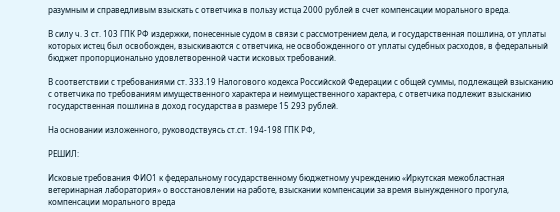разумным и справедливым взыскать с ответчика в пользу истца 2000 рублей в счет компенсации морального вреда.

В силу ч. 3 ст. 103 ГПК РФ издержки, понесенные судом в связи с рассмотрением дела, и государственная пошлина, от уплаты которых истец был освобожден, взыскиваются с ответчика, не освобожденного от уплаты судебных расходов, в федеральный бюджет пропорционально удовлетворенной части исковых требований.

В соответствии с требованиями ст. 333.19 Налогового кодекса Российской Федерации с общей суммы, подлежащей взысканию с ответчика по требованиям имущественного характера и неимущественного характера, с ответчика подлежит взысканию государственная пошлина в доход государства в размере 15 293 рублей.

На основании изложенного, руководствуясь ст.ст. 194-198 ГПК РФ,

РЕШИЛ:

Исковые требования ФИО1 к федеральному государственному бюджетному учреждению «Иркутская межобластная ветеринарная лаборатория» о восстановлении на работе, взыскании компенсации за время вынужденного прогула, компенсации морального вреда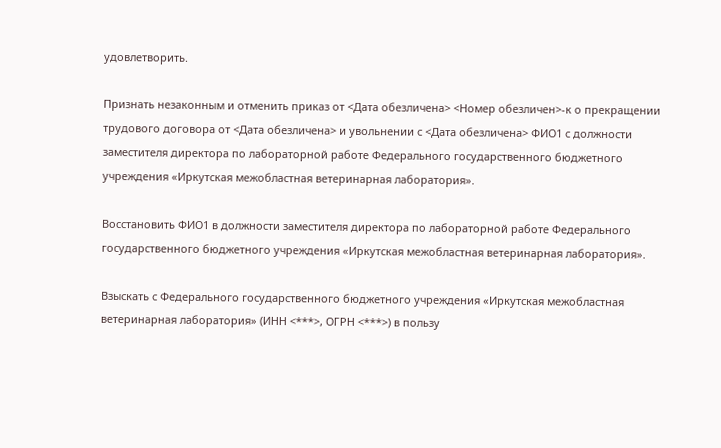удовлетворить.

Признать незаконным и отменить приказ от <Дата обезличена> <Номер обезличен>-к о прекращении трудового договора от <Дата обезличена> и увольнении с <Дата обезличена> ФИО1 с должности заместителя директора по лабораторной работе Федерального государственного бюджетного учреждения «Иркутская межобластная ветеринарная лаборатория».

Восстановить ФИО1 в должности заместителя директора по лабораторной работе Федерального государственного бюджетного учреждения «Иркутская межобластная ветеринарная лаборатория».

Взыскать с Федерального государственного бюджетного учреждения «Иркутская межобластная ветеринарная лаборатория» (ИНН <***>, ОГРН <***>) в пользу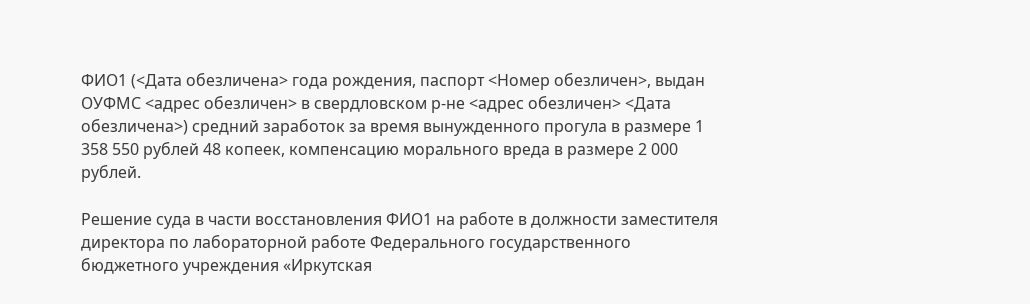ФИО1 (<Дата обезличена> года рождения, паспорт <Номер обезличен>, выдан ОУФМС <адрес обезличен> в свердловском р-не <адрес обезличен> <Дата обезличена>) средний заработок за время вынужденного прогула в размере 1 358 550 рублей 48 копеек, компенсацию морального вреда в размере 2 000 рублей.

Решение суда в части восстановления ФИО1 на работе в должности заместителя директора по лабораторной работе Федерального государственного бюджетного учреждения «Иркутская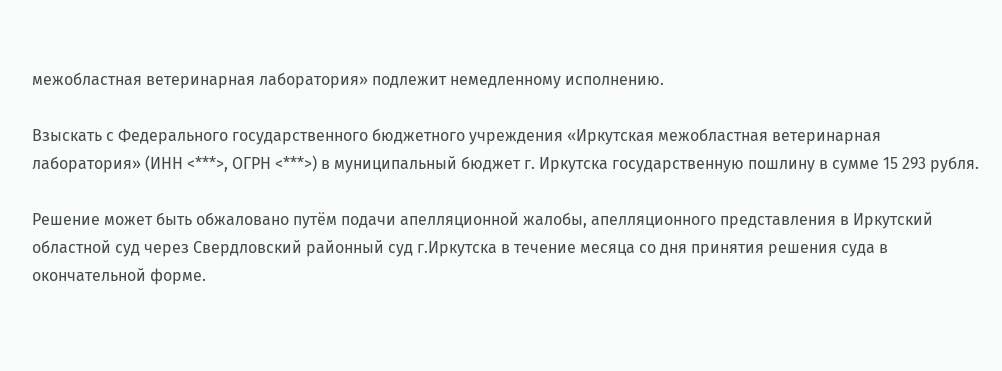межобластная ветеринарная лаборатория» подлежит немедленному исполнению.

Взыскать с Федерального государственного бюджетного учреждения «Иркутская межобластная ветеринарная лаборатория» (ИНН <***>, ОГРН <***>) в муниципальный бюджет г. Иркутска государственную пошлину в сумме 15 293 рубля.

Решение может быть обжаловано путём подачи апелляционной жалобы, апелляционного представления в Иркутский областной суд через Свердловский районный суд г.Иркутска в течение месяца со дня принятия решения суда в окончательной форме.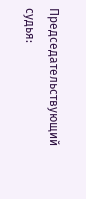Председательствующий судья: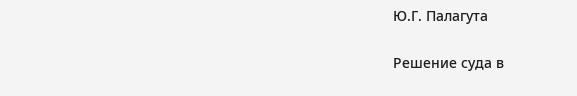Ю.Г. Палагута

Решение суда в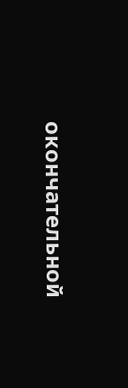окончательной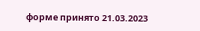форме принято 21.03.2023